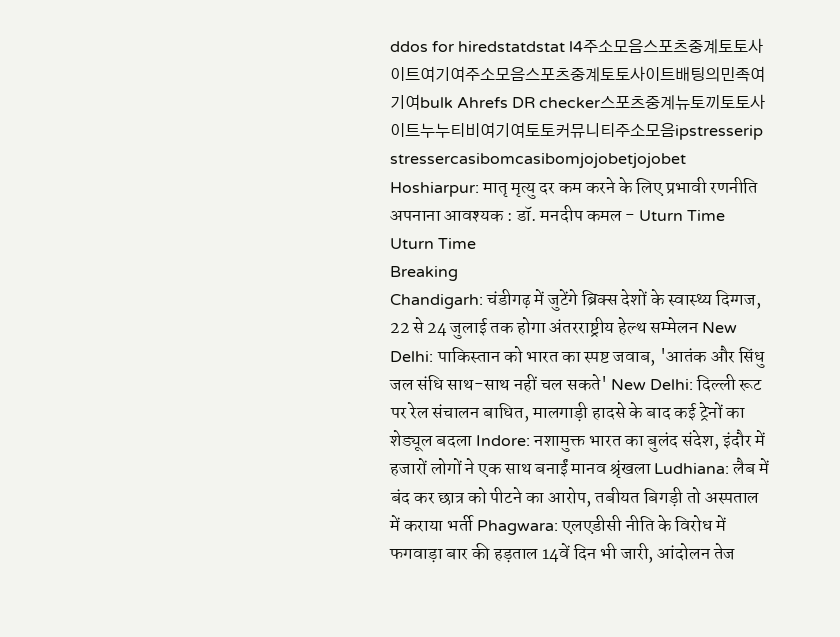ddos for hiredstatdstat l4주소모음스포츠중계토토사이트여기여주소모음스포츠중계토토사이트배팅의민족여기여bulk Ahrefs DR checker스포츠중계뉴토끼토토사이트누누티비여기여토토커뮤니티주소모음ipstresserip stressercasibomcasibomjojobetjojobet
Hoshiarpur: मातृ मृत्यु दर कम करने के लिए प्रभावी रणनीति अपनाना आवश्यक : डॉ. मनदीप कमल - Uturn Time
Uturn Time
Breaking
Chandigarh: चंडीगढ़ में जुटेंगे ब्रिक्स देशों के स्वास्थ्य दिग्गज, 22 से 24 जुलाई तक होगा अंतरराष्ट्रीय हेल्थ सम्मेलन New Delhi: पाकिस्तान को भारत का स्पष्ट जवाब, 'आतंक और सिंधु जल संधि साथ-साथ नहीं चल सकते' New Delhi: दिल्ली रूट पर रेल संचालन बाधित, मालगाड़ी हादसे के बाद कई ट्रेनों का शेड्यूल बदला Indore: नशामुक्त भारत का बुलंद संदेश, इंदौर में हजारों लोगों ने एक साथ बनाईं मानव श्रृंखला Ludhiana: लैब में बंद कर छात्र को पीटने का आरोप, तबीयत बिगड़ी तो अस्पताल में कराया भर्ती Phagwara: एलएडीसी नीति के विरोध में फगवाड़ा बार की हड़ताल 14वें दिन भी जारी, आंदोलन तेज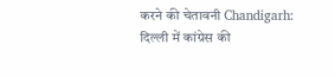करने की चेतावनी Chandigarh: दिल्ली में कांग्रेस की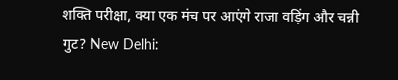शक्ति परीक्षा, क्या एक मंच पर आएंगे राजा वड़िंग और चन्नी गुट? New Delhi: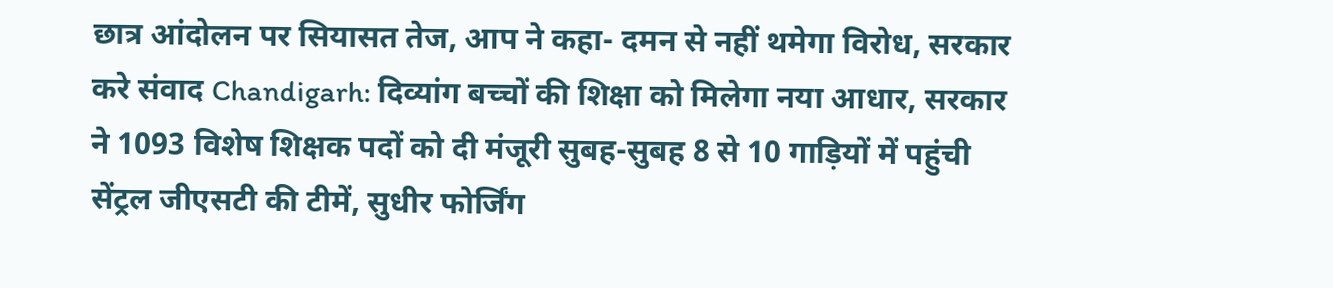छात्र आंदोलन पर सियासत तेज, आप ने कहा- दमन से नहीं थमेगा विरोध, सरकार करे संवाद Chandigarh: दिव्यांग बच्चों की शिक्षा को मिलेगा नया आधार, सरकार ने 1093 विशेष शिक्षक पदों को दी मंजूरी सुबह-सुबह 8 से 10 गाड़ियों में पहुंची सेंट्रल जीएसटी की टीमें, सुधीर फोर्जिंग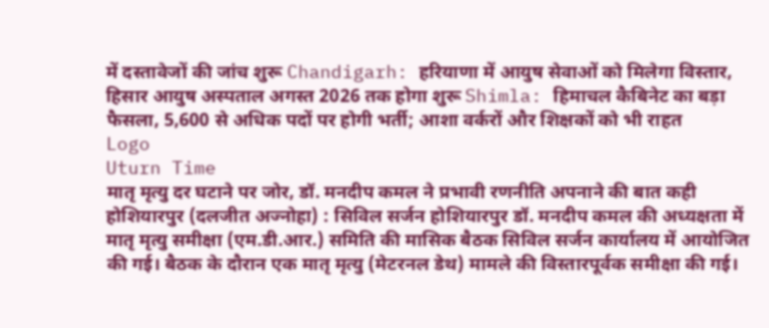में दस्तावेजों की जांच शुरू Chandigarh: हरियाणा में आयुष सेवाओं को मिलेगा विस्तार, हिसार आयुष अस्पताल अगस्त 2026 तक होगा शुरू Shimla: हिमाचल कैबिनेट का बड़ा फैसला, 5,600 से अधिक पदों पर होगी भर्ती; आशा वर्करों और शिक्षकों को भी राहत
Logo
Uturn Time
मातृ मृत्यु दर घटाने पर जोर, डॉ. मनदीप कमल ने प्रभावी रणनीति अपनाने की बात कही
होशियारपुर (दलजीत अज्नोहा) : सिविल सर्जन होशियारपुर डॉ. मनदीप कमल की अध्यक्षता में मातृ मृत्यु समीक्षा (एम.डी.आर.) समिति की मासिक बैठक सिविल सर्जन कार्यालय में आयोजित की गई। बैठक के दौरान एक मातृ मृत्यु (मेटरनल डेथ) मामले की विस्तारपूर्वक समीक्षा की गई।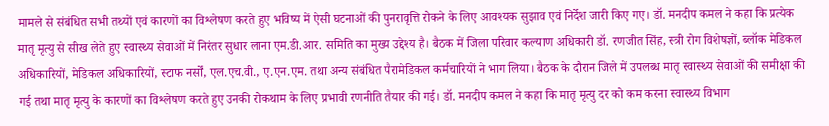मामले से संबंधित सभी तथ्यों एवं कारणों का विश्लेषण करते हुए भविष्य में ऐसी घटनाओं की पुनरावृत्ति रोकने के लिए आवश्यक सुझाव एवं निर्देश जारी किए गए। डॉ. मनदीप कमल ने कहा कि प्रत्येक मातृ मृत्यु से सीख लेते हुए स्वास्थ्य सेवाओं में निरंतर सुधार लाना एम.डी.आर. समिति का मुख्य उद्देश्य है। बैठक में जिला परिवार कल्याण अधिकारी डॉ. रणजीत सिंह, स्त्री रोग विशेषज्ञों, ब्लॉक मेडिकल अधिकारियों, मेडिकल अधिकारियों, स्टाफ नर्सों, एल.एच.वी., ए.एन.एम. तथा अन्य संबंधित पैरामेडिकल कर्मचारियों ने भाग लिया। बैठक के दौरान जिले में उपलब्ध मातृ स्वास्थ्य सेवाओं की समीक्षा की गई तथा मातृ मृत्यु के कारणों का विश्लेषण करते हुए उनकी रोकथाम के लिए प्रभावी रणनीति तैयार की गई। डॉ. मनदीप कमल ने कहा कि मातृ मृत्यु दर को कम करना स्वास्थ्य विभाग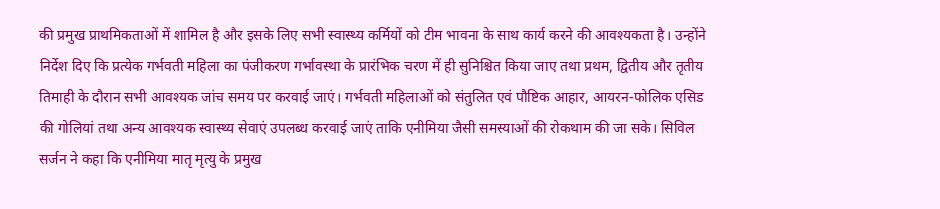की प्रमुख प्राथमिकताओं में शामिल है और इसके लिए सभी स्वास्थ्य कर्मियों को टीम भावना के साथ कार्य करने की आवश्यकता है। उन्होंने निर्देश दिए कि प्रत्येक गर्भवती महिला का पंजीकरण गर्भावस्था के प्रारंभिक चरण में ही सुनिश्चित किया जाए तथा प्रथम, द्वितीय और तृतीय तिमाही के दौरान सभी आवश्यक जांच समय पर करवाई जाएं। गर्भवती महिलाओं को संतुलित एवं पौष्टिक आहार, आयरन-फोलिक एसिड की गोलियां तथा अन्य आवश्यक स्वास्थ्य सेवाएं उपलब्ध करवाई जाएं ताकि एनीमिया जैसी समस्याओं की रोकथाम की जा सके। सिविल सर्जन ने कहा कि एनीमिया मातृ मृत्यु के प्रमुख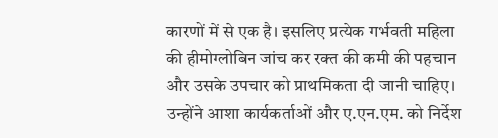कारणों में से एक है। इसलिए प्रत्येक गर्भवती महिला की हीमोग्लोबिन जांच कर रक्त की कमी की पहचान और उसके उपचार को प्राथमिकता दी जानी चाहिए। उन्होंने आशा कार्यकर्ताओं और ए.एन.एम. को निर्देश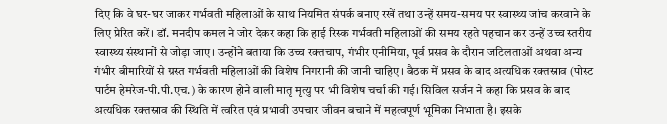दिए कि वे घर-घर जाकर गर्भवती महिलाओं के साथ नियमित संपर्क बनाए रखें तथा उन्हें समय-समय पर स्वास्थ्य जांच करवाने के लिए प्रेरित करें। डॉ. मनदीप कमल ने जोर देकर कहा कि हाई रिस्क गर्भवती महिलाओं की समय रहते पहचान कर उन्हें उच्च स्तरीय स्वास्थ्य संस्थानों से जोड़ा जाए। उन्होंने बताया कि उच्च रक्तचाप, गंभीर एनीमिया, पूर्व प्रसव के दौरान जटिलताओं अथवा अन्य गंभीर बीमारियों से ग्रस्त गर्भवती महिलाओं की विशेष निगरानी की जानी चाहिए। बैठक में प्रसव के बाद अत्यधिक रक्तस्राव (पोस्ट पार्टम हेमरेज-पी.पी.एच.) के कारण होने वाली मातृ मृत्यु पर भी विशेष चर्चा की गई। सिविल सर्जन ने कहा कि प्रसव के बाद अत्यधिक रक्तस्राव की स्थिति में त्वरित एवं प्रभावी उपचार जीवन बचाने में महत्वपूर्ण भूमिका निभाता है। इसके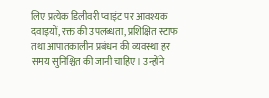लिए प्रत्येक डिलीवरी प्वाइंट पर आवश्यक दवाइयों, रक्त की उपलब्धता, प्रशिक्षित स्टाफ तथा आपातकालीन प्रबंधन की व्यवस्था हर समय सुनिश्चित की जानी चाहिए। उन्होंने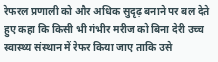रेफरल प्रणाली को और अधिक सुदृढ़ बनाने पर बल देते हुए कहा कि किसी भी गंभीर मरीज को बिना देरी उच्च स्वास्थ्य संस्थान में रेफर किया जाए ताकि उसे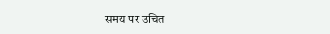समय पर उचित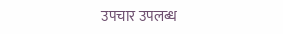उपचार उपलब्ध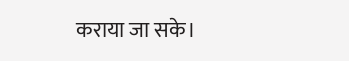कराया जा सके।